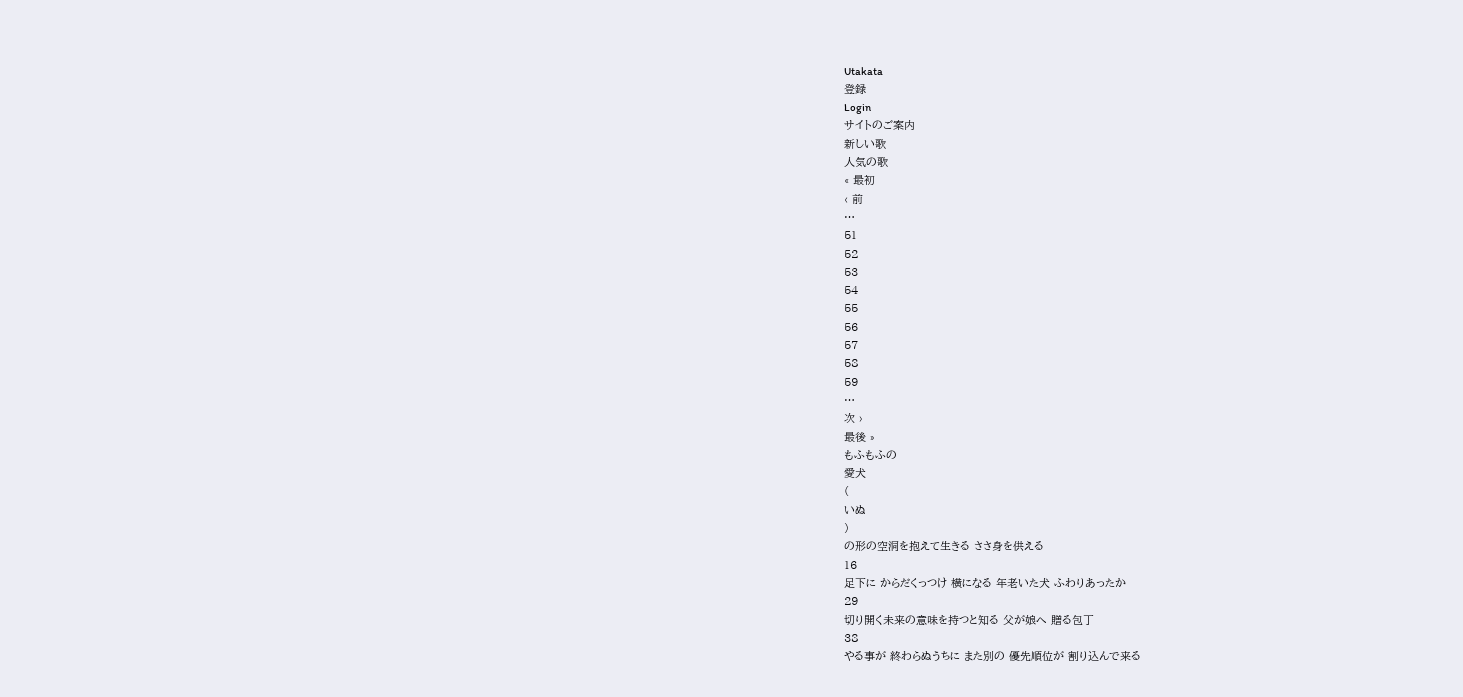Utakata
登録
Login
サイトのご案内
新しい歌
人気の歌
« 最初
‹ 前
…
51
52
53
54
55
56
57
58
59
…
次 ›
最後 »
もふもふの
愛犬
(
いぬ
)
の形の空洞を抱えて生きる ささ身を供える
16
足下に からだくっつけ 横になる 年老いた犬 ふわりあったか
29
切り開く未来の意味を持つと知る 父が娘へ 贈る包丁
38
やる事が 終わらぬうちに また別の 優先順位が 割り込んで来る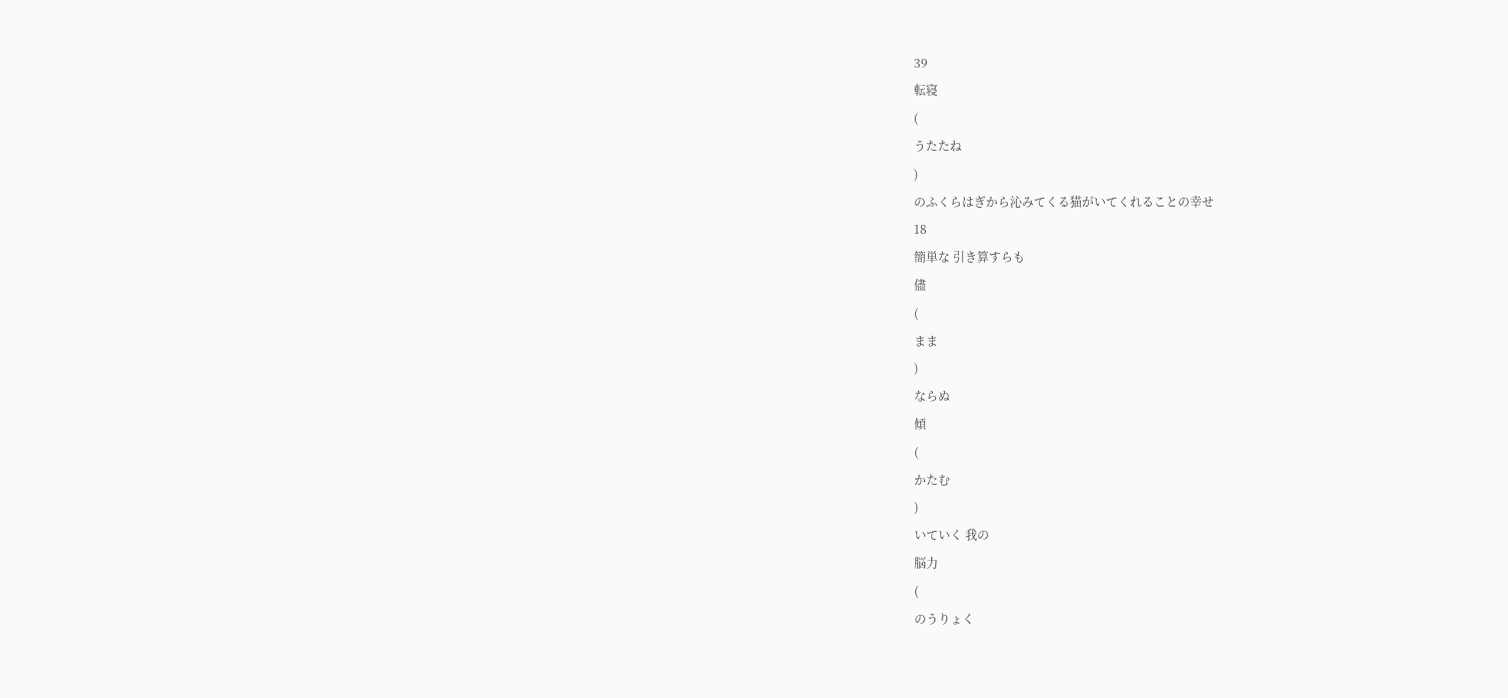39
転寝
(
うたたね
)
のふくらはぎから沁みてくる猫がいてくれることの幸せ
18
簡単な 引き算すらも
儘
(
まま
)
ならぬ
傾
(
かたむ
)
いていく 我の
脳力
(
のうりょく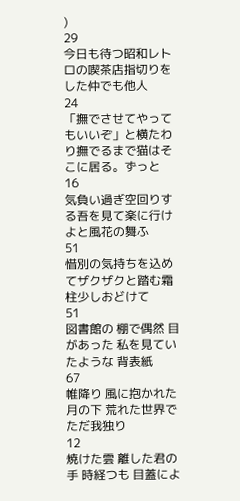)
29
今日も待つ昭和レトロの喫茶店指切りをした仲でも他人
24
「撫でさせてやってもいいぞ」と横たわり撫でるまで猫はそこに居る。ずっと
16
気負い過ぎ空回りする吾を見て楽に行けよと風花の舞ふ
51
惜別の気持ちを込めてザクザクと踏む霜柱少しおどけて
51
図書館の 棚で偶然 目があった 私を見ていたような 背表紙
67
帷降り 風に抱かれた 月の下 荒れた世界で ただ我独り
12
焼けた雲 離した君の手 時経つも 目蓋によ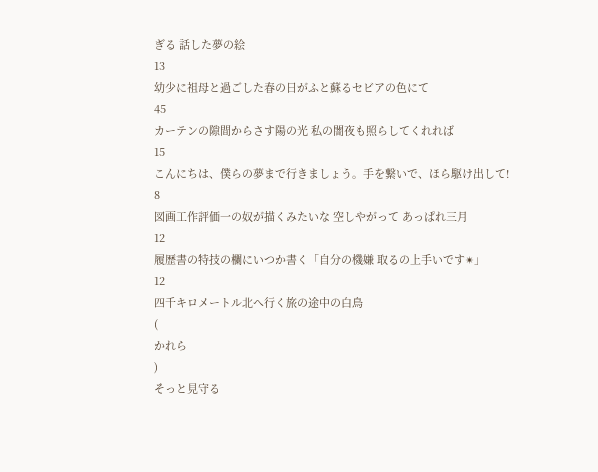ぎる 話した夢の絵
13
幼少に祖母と過ごした春の日がふと蘇るセビアの色にて
45
カーテンの隙間からさす陽の光 私の闇夜も照らしてくれれば
15
こんにちは、僕らの夢まで行きましょう。手を繋いで、ほら駆け出して!
8
図画工作評価一の奴が描くみたいな 空しやがって あっぱれ三月
12
履歴書の特技の欄にいつか書く「自分の機嫌 取るの上手いです✴」
12
四千キロメートル北へ行く旅の途中の白鳥
(
かれら
)
そっと見守る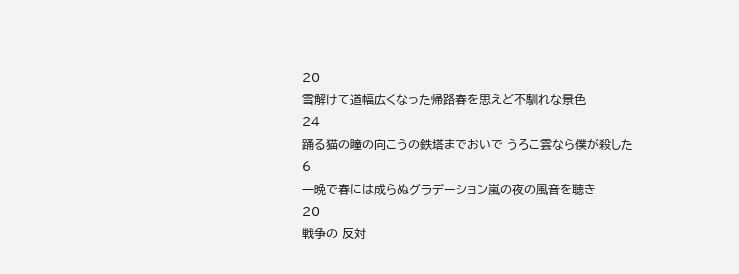20
雪解けて道幅広くなった帰路春を思えど不馴れな景色
24
踊る猫の瞳の向こうの鉄塔までおいで うろこ雲なら僕が殺した
6
一晩で春には成らぬグラデーション嵐の夜の風音を聴き
20
戦争の 反対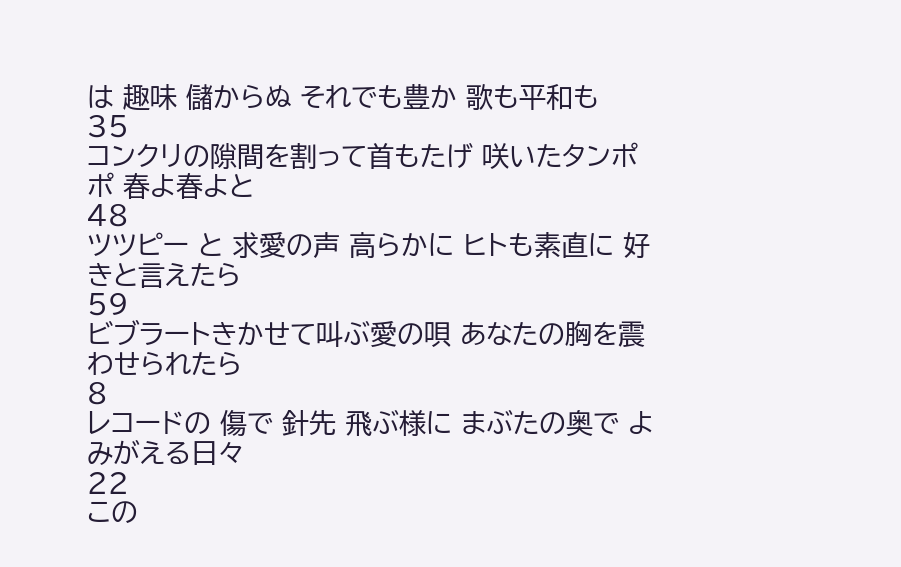は 趣味 儲からぬ それでも豊か 歌も平和も
35
コンクリの隙間を割って首もたげ 咲いたタンポポ 春よ春よと
48
ツツピー と 求愛の声 高らかに ヒトも素直に 好きと言えたら
59
ビブラートきかせて叫ぶ愛の唄 あなたの胸を震わせられたら
8
レコードの 傷で 針先 飛ぶ様に まぶたの奥で よみがえる日々
22
この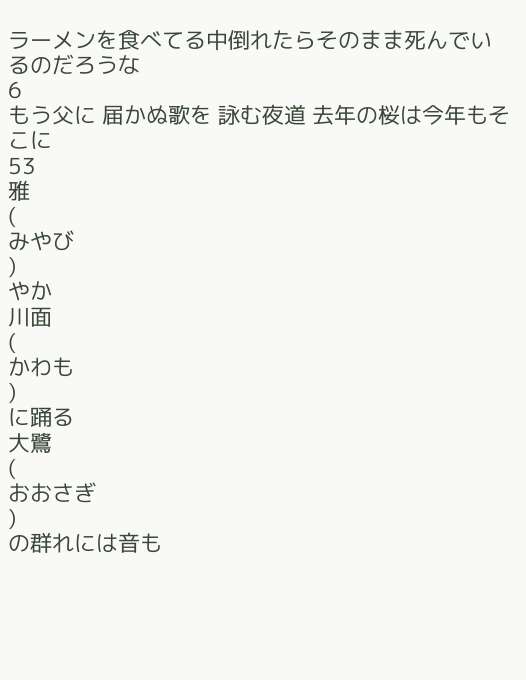ラーメンを食べてる中倒れたらそのまま死んでいるのだろうな
6
もう父に 届かぬ歌を 詠む夜道 去年の桜は今年もそこに
53
雅
(
みやび
)
やか
川面
(
かわも
)
に踊る
大鷺
(
おおさぎ
)
の群れには音も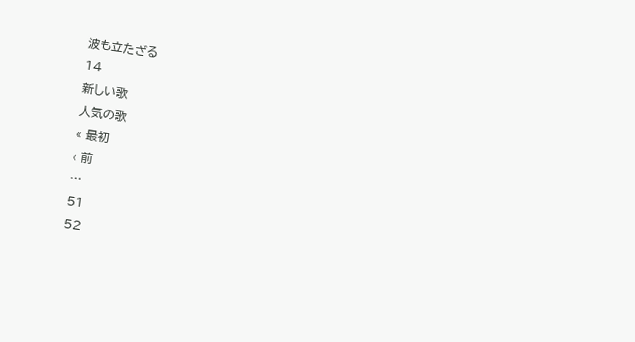波も立たざる
14
新しい歌
人気の歌
« 最初
‹ 前
…
51
52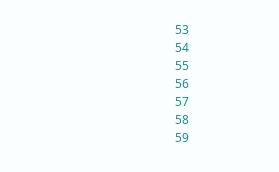53
54
55
56
57
58
59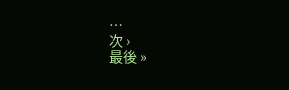…
次 ›
最後 »